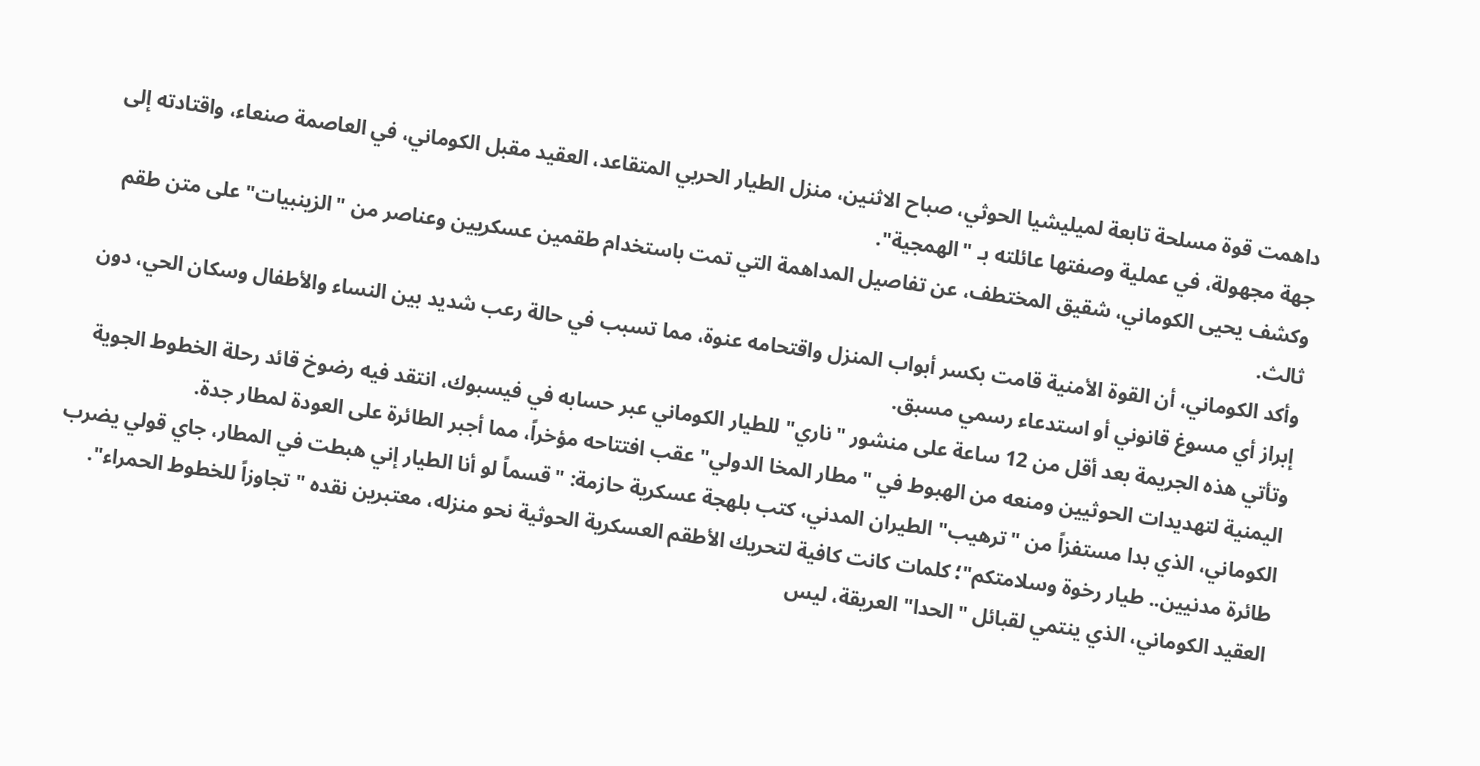داهمت قوة مسلحة تابعة لميليشيا الحوثي، صباح الاثنين، منزل الطيار الحربي المتقاعد، العقيد مقبل الكوماني، في العاصمة صنعاء، واقتادته إلى جهة مجهولة، في عملية وصفتها عائلته بـ "الهمجية".
وكشف يحيى الكوماني، شقيق المختطف، عن تفاصيل المداهمة التي تمت باستخدام طقمين عسكريين وعناصر من "الزينبيات" على متن طقم ثالث.
وأكد الكوماني، أن القوة الأمنية قامت بكسر أبواب المنزل واقتحامه عنوة، مما تسبب في حالة رعب شديد بين النساء والأطفال وسكان الحي، دون إبراز أي مسوغ قانوني أو استدعاء رسمي مسبق.
وتأتي هذه الجريمة بعد أقل من 12 ساعة على منشور "ناري" للطيار الكوماني عبر حسابه في فيسبوك، انتقد فيه رضوخ قائد رحلة الخطوط الجوية اليمنية لتهديدات الحوثيين ومنعه من الهبوط في "مطار المخا الدولي" عقب افتتاحه مؤخراً، مما أجبر الطائرة على العودة لمطار جدة.
الكوماني، الذي بدا مستفزاً من "ترهيب" الطيران المدني، كتب بلهجة عسكرية حازمة: "قسماً لو أنا الطيار إني هبطت في المطار، جاي قولي يضرب طائرة مدنيين.. طيار رخوة وسلامتكم"؛ كلمات كانت كافية لتحريك الأطقم العسكرية الحوثية نحو منزله، معتبرين نقده "تجاوزاً للخطوط الحمراء".
العقيد الكوماني، الذي ينتمي لقبائل "الحدا" العريقة، ليس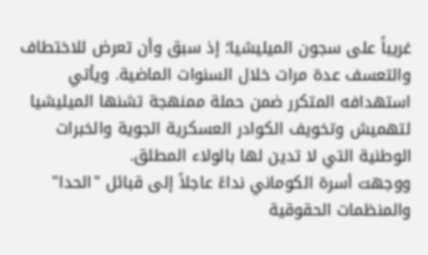غريباً على سجون الميليشيا؛ إذ سبق وأن تعرض للاختطاف والتعسف عدة مرات خلال السنوات الماضية. ويأتي استهدافه المتكرر ضمن حملة ممنهجة تشنها الميليشيا لتهميش وتخويف الكوادر العسكرية الجوية والخبرات الوطنية التي لا تدين لها بالولاء المطلق.
ووجهت أسرة الكوماني نداءً عاجلاً إلى قبائل "الحدا" والمنظمات الحقوقية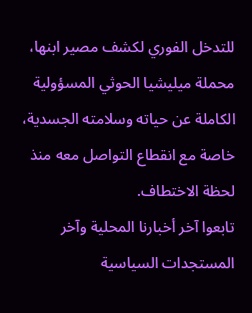للتدخل الفوري لكشف مصير ابنها، محملة ميليشيا الحوثي المسؤولية الكاملة عن حياته وسلامته الجسدية، خاصة مع انقطاع التواصل معه منذ لحظة الاختطاف.
تابعوا آخر أخبارنا المحلية وآخر المستجدات السياسية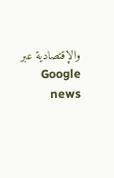والإقتصادية عبر Google news